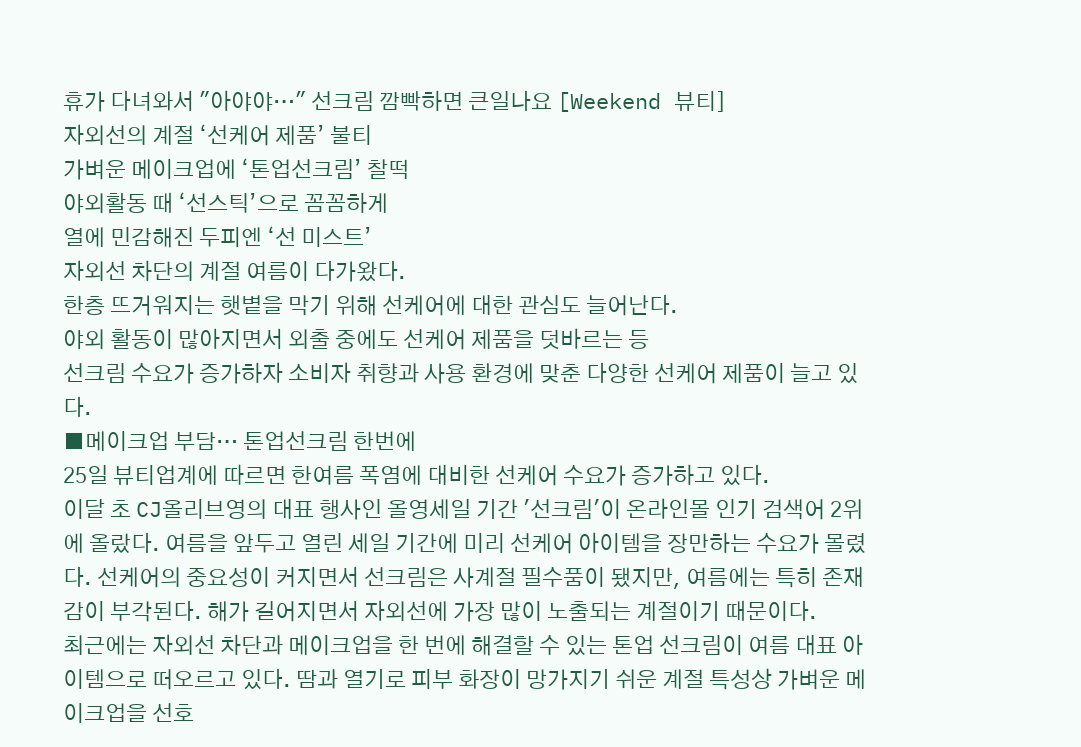휴가 다녀와서 "아야야…" 선크림 깜빡하면 큰일나요 [Weekend 뷰티]
자외선의 계절 ‘선케어 제품’ 불티
가벼운 메이크업에 ‘톤업선크림’ 찰떡
야외활동 때 ‘선스틱’으로 꼼꼼하게
열에 민감해진 두피엔 ‘선 미스트’
자외선 차단의 계절 여름이 다가왔다.
한층 뜨거워지는 햇볕을 막기 위해 선케어에 대한 관심도 늘어난다.
야외 활동이 많아지면서 외출 중에도 선케어 제품을 덧바르는 등
선크림 수요가 증가하자 소비자 취향과 사용 환경에 맞춘 다양한 선케어 제품이 늘고 있다.
■메이크업 부담… 톤업선크림 한번에
25일 뷰티업계에 따르면 한여름 폭염에 대비한 선케어 수요가 증가하고 있다.
이달 초 CJ올리브영의 대표 행사인 올영세일 기간 '선크림'이 온라인몰 인기 검색어 2위에 올랐다. 여름을 앞두고 열린 세일 기간에 미리 선케어 아이템을 장만하는 수요가 몰렸다. 선케어의 중요성이 커지면서 선크림은 사계절 필수품이 됐지만, 여름에는 특히 존재감이 부각된다. 해가 길어지면서 자외선에 가장 많이 노출되는 계절이기 때문이다.
최근에는 자외선 차단과 메이크업을 한 번에 해결할 수 있는 톤업 선크림이 여름 대표 아이템으로 떠오르고 있다. 땀과 열기로 피부 화장이 망가지기 쉬운 계절 특성상 가벼운 메이크업을 선호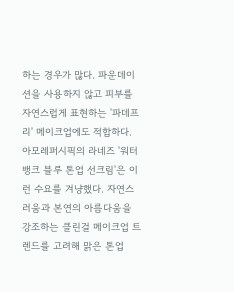하는 경우가 많다. 파운데이션을 사용하지 않고 피부를 자연스럽게 표현하는 '파데프리' 메이크업에도 적합하다.
아모레퍼시픽의 라네즈 '워터뱅크 블루 톤업 선크림'은 이런 수요를 겨냥했다. 자연스러움과 본연의 아름다움을 강조하는 클린걸 메이크업 트렌드를 고려해 맑은 톤업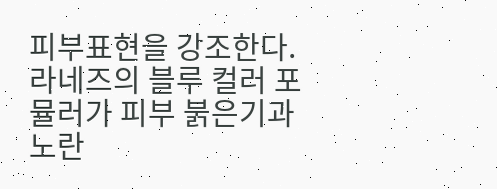피부표현을 강조한다. 라네즈의 블루 컬러 포뮬러가 피부 붉은기과 노란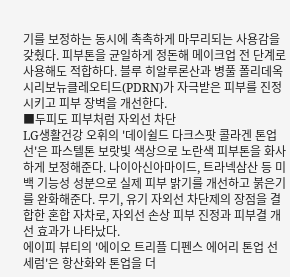기를 보정하는 동시에 촉촉하게 마무리되는 사용감을 갖췄다. 피부톤을 균일하게 정돈해 메이크업 전 단계로 사용해도 적합하다. 블루 히알루론산과 병풀 폴리데옥시리보뉴클레오티드(PDRN)가 자극받은 피부를 진정시키고 피부 장벽을 개선한다.
■두피도 피부처럼 자외선 차단
LG생활건강 오휘의 '데이쉴드 다크스팟 콜라겐 톤업 선'은 파스텔톤 보랏빛 색상으로 노란색 피부톤을 화사하게 보정해준다. 나이아신아마이드, 트라넥삼산 등 미백 기능성 성분으로 실제 피부 밝기를 개선하고 붉은기를 완화해준다. 무기, 유기 자외선 차단제의 장점을 결합한 혼합 자차로, 자외선 손상 피부 진정과 피부결 개선 효과가 나타났다.
에이피 뷰티의 '에이오 트리플 디펜스 에어리 톤업 선 세럼'은 항산화와 톤업을 더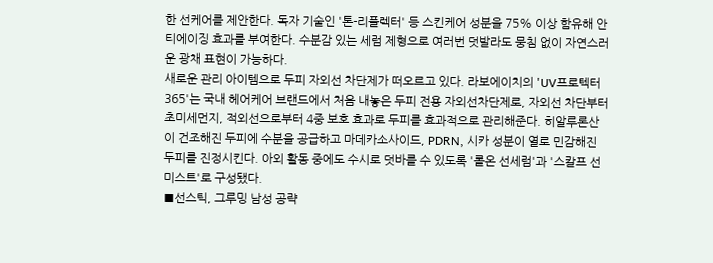한 선케어를 제안한다. 독자 기술인 '톤-리플렉터' 등 스킨케어 성분을 75% 이상 함유해 안티에이징 효과를 부여한다. 수분감 있는 세럼 제형으로 여러번 덧발라도 뭉침 없이 자연스러운 광채 표현이 가능하다.
새로운 관리 아이템으로 두피 자외선 차단제가 떠오르고 있다. 라보에이치의 'UV프로텍터365'는 국내 헤어케어 브랜드에서 처음 내놓은 두피 전용 자외선차단제로, 자외선 차단부터 초미세먼지, 적외선으로부터 4중 보호 효과로 두피를 효과적으로 관리해준다. 히알루론산이 건조해진 두피에 수분을 공급하고 마데카소사이드, PDRN, 시카 성분이 열로 민감해진 두피를 진정시킨다. 아외 활동 중에도 수시로 덧바를 수 있도록 '롤온 선세럼'과 '스칼프 선 미스트'로 구성됐다.
■선스틱, 그루밍 남성 공략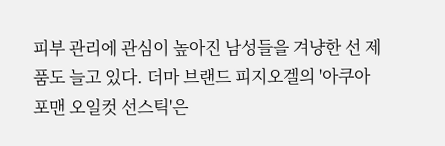피부 관리에 관심이 높아진 남성들을 겨냥한 선 제품도 늘고 있다. 더마 브랜드 피지오겔의 '아쿠아 포맨 오일컷 선스틱'은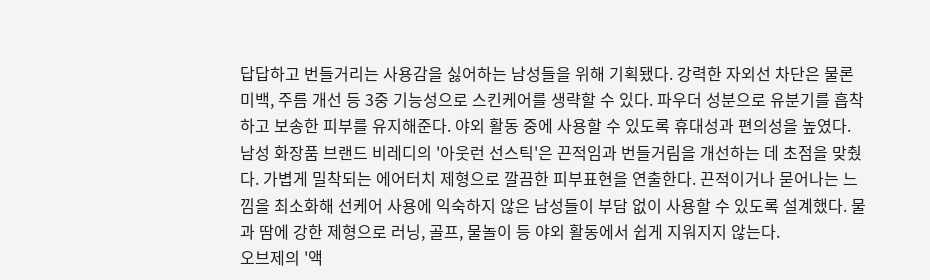답답하고 번들거리는 사용감을 싫어하는 남성들을 위해 기획됐다. 강력한 자외선 차단은 물론 미백, 주름 개선 등 3중 기능성으로 스킨케어를 생략할 수 있다. 파우더 성분으로 유분기를 흡착하고 보송한 피부를 유지해준다. 야외 활동 중에 사용할 수 있도록 휴대성과 편의성을 높였다.
남성 화장품 브랜드 비레디의 '아웃런 선스틱'은 끈적임과 번들거림을 개선하는 데 초점을 맞췄다. 가볍게 밀착되는 에어터치 제형으로 깔끔한 피부표현을 연출한다. 끈적이거나 묻어나는 느낌을 최소화해 선케어 사용에 익숙하지 않은 남성들이 부담 없이 사용할 수 있도록 설계했다. 물과 땀에 강한 제형으로 러닝, 골프, 물놀이 등 야외 활동에서 쉽게 지워지지 않는다.
오브제의 '액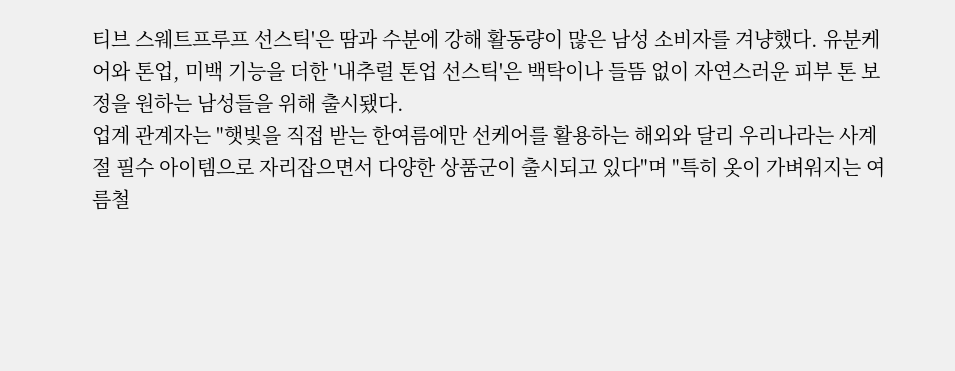티브 스웨트프루프 선스틱'은 땀과 수분에 강해 활동량이 많은 남성 소비자를 겨냥했다. 유분케어와 톤업, 미백 기능을 더한 '내추럴 톤업 선스틱'은 백탁이나 들뜸 없이 자연스러운 피부 톤 보정을 원하는 남성들을 위해 출시됐다.
업계 관계자는 "햇빛을 직접 받는 한여름에만 선케어를 활용하는 해외와 달리 우리나라는 사계절 필수 아이템으로 자리잡으면서 다양한 상품군이 출시되고 있다"며 "특히 옷이 가벼워지는 여름철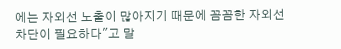에는 자외선 노출이 많아지기 때문에 꼼꼼한 자외선 차단이 필요하다"고 말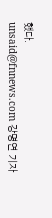했다.
unsaid@fnnews.com 강명연 기자